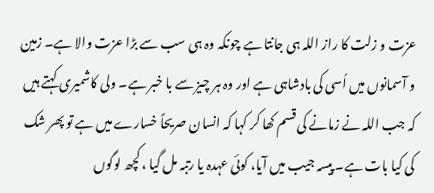عزت و زلت کا راز اللہ ہی جانتا ہے چونکہ وہ ہی سب سے بڑا عزت والا ہے۔ زمین و آسمانوں میں اُسی کی بادشاہی ہے اور وہ ہر چیز سے با خبر ہے۔ ولی کاشمیری کہتے ہیں کہ جب اللہ نے زمانے کی قسم کھا کر کہا کہ انسان صریحاً خسارے میں ہے تو پھر شک کی کیا بات ہے۔ پیسہ جیب میں آیا، کوئی عہدہ یا رتبہ مل گیا ، کچھ لوگوں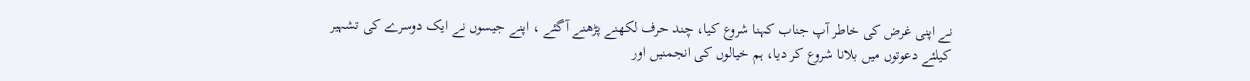نے اپنی غرض کی خاطر آپ جناب کہنا شروع کیا، چند حرف لکھنے پڑھنے آگئے ، اپنے جیسوں نے ایک دوسرے کی تشہیر کیلئے دعوتوں میں بلانا شروع کر دیا، ہم خیالوں کی انجمنیں اور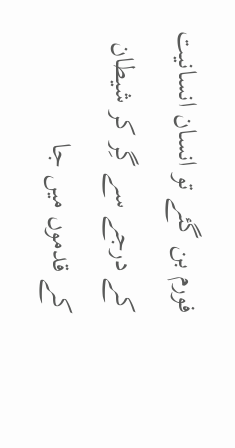فورم بن گئے تو انسان انسانیت کے درجے سے گِر کر شیطان کے قدموں میں جا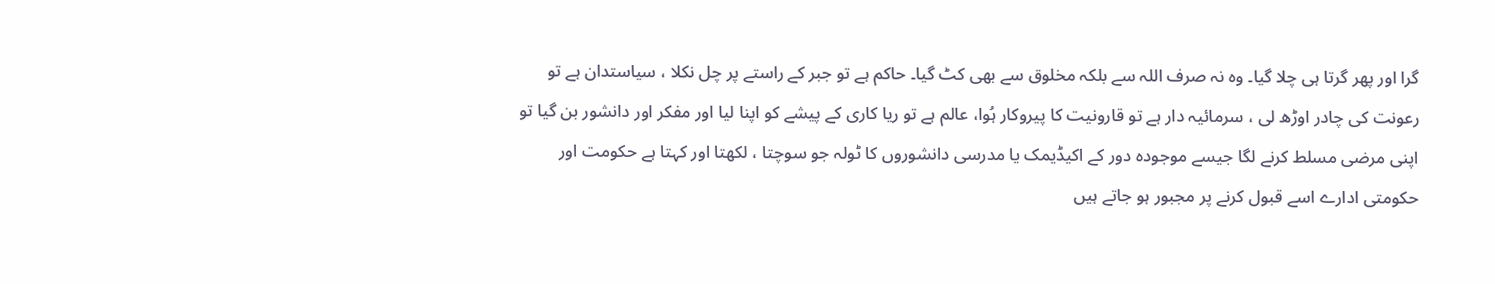گرا اور پھر گرتا ہی چلا گیا۔ وہ نہ صرف اللہ سے بلکہ مخلوق سے بھی کٹ گیا۔ حاکم ہے تو جبر کے راستے پر چل نکلا ، سیاستدان ہے تو رعونت کی چادر اوڑھ لی ، سرمائیہ دار ہے تو قارونیت کا پیروکار ہُوا، عالم ہے تو ریا کاری کے پیشے کو اپنا لیا اور مفکر اور دانشور بن گیا تو اپنی مرضی مسلط کرنے لگا جیسے موجودہ دور کے اکیڈیمک یا مدرسی دانشوروں کا ٹولہ جو سوچتا ، لکھتا اور کہتا ہے حکومت اور حکومتی ادارے اسے قبول کرنے پر مجبور ہو جاتے ہیں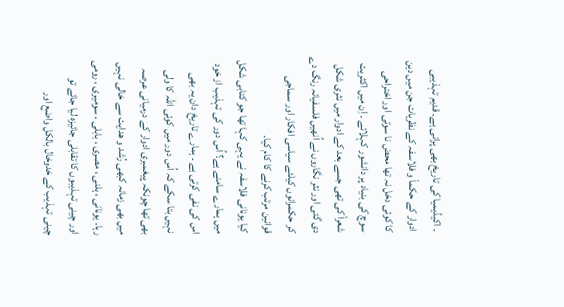۔ اکیڈیمیا کی تاریخ بھی پرانی ہے۔ قدیم تہذیبی ادوار کے حکماٗ و فلاسفہ کے نظریات جن میں دین کا کوئی دخل نہ تھا محض نا سوتی اور اختراحی سوچ کی بنیاد پر دانشور کہلائے ۔ اِن میں اکثریت شعراٗ کی تھی جسے بعد کے ادوار میں نثری شکل دی گئی اور نثر نگاروں نے اُنھیں فلسفیانہ رنگ دے کر حکمرانوں کیلئے سیاسی افکار اور سماجی قوانین مرتب کرنے کا کام کیا۔
کیا یونانی فلاسفہ نے یہی کہا تھا جو کتابی شکل میں ہمارے سامنے ہے؟ اُس دور کی تہذیب از خود اس کی نفی کرتی ہے ۔ ہمارے تاریخ دان یہ بھی نہیں بتا سکے کہ اُس دور میں کوئی اللہ کا ولی بھی تھا چونکہ پیغمبری ادوار کے درمیانی عرصہ میں بھی زمانہ کبھی رُشد و ھدایت سے خالی نہیں رہا۔ یونانی ، ہلنی ، مصری ، بابلی ، سومیری ، رومی اور چینی تہذیبوں کا تقابلی جائیزہ لیا جائے تو چینی تہذیب کے خدوخال بالکل واضع اور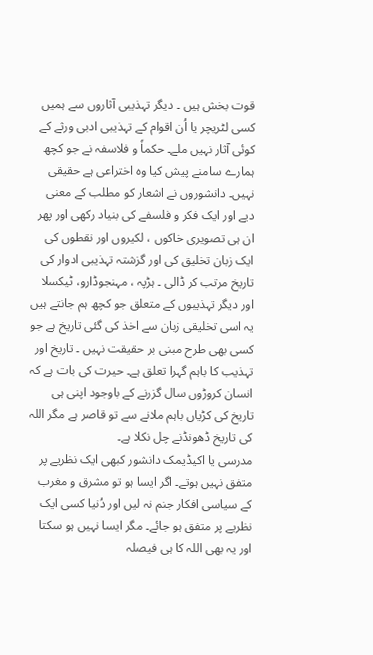قوت بخش ہیں ۔ دیگر تہذیبی آثاروں سے ہمیں کسی لٹریچر یا اُن اقوام کے تہذیبی ادبی ورثے کے کوئی آثار نہیں ملے۔ حکماٗ و فلاسفہ نے جو کچھ ہمارے سامنے پیش کیا وہ اختراعی ہے حقیقی نہیں۔ دانشوروں نے اشعار کو مطلب کے معنی دیے اور ایک فکر و فلسفے کی بنیاد رکھی اور پھر ان ہی تصویری خاکوں ، لکیروں اور نقطوں کی ایک زبان تخلیق کی اور گزشتہ تہذیبی ادوار کی تاریخ مرتب کر ڈالی ۔ ہڑپہ ، مہنجوڈارو، ٹیکسلا اور دیگر تہذیبوں کے متعلق جو کچھ ہم جانتے ہیں یہ اسی تخلیقی زبان سے اخذ کی گئی تاریخ ہے جو کسی بھی طرح مبنی بر حقیقت نہیں ۔ تاریخ اور تہذیب کا باہم گہرا تعلق ہے۔ حیرت کی بات ہے کہ انسان کروڑوں سال گزرنے کے باوجود اپنی ہی تاریخ کی کڑیاں باہم ملانے سے تو قاصر ہے مگر اللہ کی تاریخ ڈھونڈنے چل نکلا ہے۔
مدرسی یا اکیڈیمک دانشور کبھی ایک نظریے پر متفق نہیں ہوتے۔ اگر ایسا ہو تو مشرق و مغرب کے سیاسی افکار جنم نہ لیں اور دُنیا کسی ایک نظریے پر متفق ہو جائے۔ مگر ایسا نہیں ہو سکتا اور یہ بھی اللہ کا ہی فیصلہ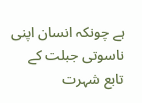ہے چونکہ انسان اپنی ناسوتی جبلت کے تابع شہرت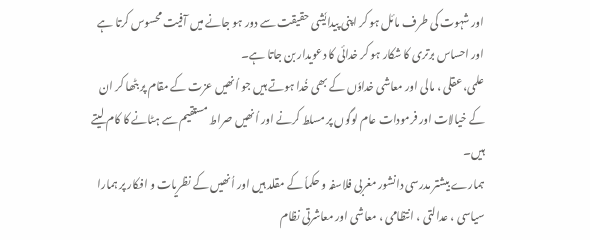اور شہوت کی طرف مائل ہو کر اپنی پیدایٗشی حقیقت سے دور ہو جانے میں آفیت محسوس کرتا ہے اور احساس برتری کا شکار ہو کر خدائی کا دعویدار بن جاتا ہے۔
علمی، عقلی ، مالی اور معاشی خداوٗں کے بھی خُدا ہوتے ہیں جو اُنھیں عزت کے مقام پر بٹھا کر ان کے خیالات اور فرمودات عام لوگوں پر مسلط کرنے اور اُنھیں صراط مستقیم سے ہٹانے کا کام لیتے ہیں۔
ہمارے بیشتر مدرسی دانشور مغربی فلاسفہ و حکماٗ کے مقلد ہیں اور اُنھیں کے نظریات و افکار پر ہمارا سیاسی ، عدالتی ، انتظامی ، معاشی اور معاشرتی نظام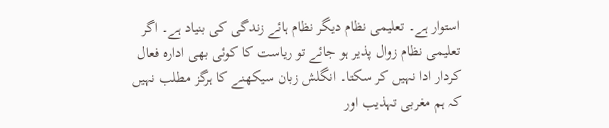استوار ہے۔ تعلیمی نظام دیگر نظام ہائے زندگی کی بنیاد ہے۔ اگر تعلیمی نظام زوال پذیر ہو جائے تو ریاست کا کوئی بھی ادارہ فعال کردار ادا نہیں کر سکتا۔ انگلش زبان سیکھنے کا ہرگز مطلب نہیں کہ ہم مغربی تہذیب اور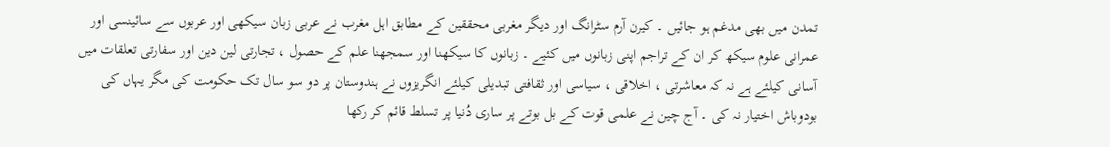تمدن میں بھی مدغم ہو جائیں ۔ کیرن آرم سٹرانگ اور دیگر مغربی محققین کے مطابق اہل مغرب نے عربی زبان سیکھی اور عربوں سے سائینسی اور عمرانی علوم سیکھ کر ان کے تراجم اپنی زبانوں میں کئیے ۔ زبانوں کا سیکھنا اور سمجھنا علم کے حصول ، تجارتی لین دین اور سفارتی تعلقات میں آسانی کیلئے ہے نہ کہ معاشرتی ، اخلاقی ، سیاسی اور ثقافتی تبدیلی کیلئے انگریزوں نے ہندوستان پر دو سو سال تک حکومت کی مگر یہاں کی بودوباش اختیار نہ کی ۔ آج چین نے علمی قوت کے بل بوتے پر ساری دُنیا پر تسلط قائم کر رکھا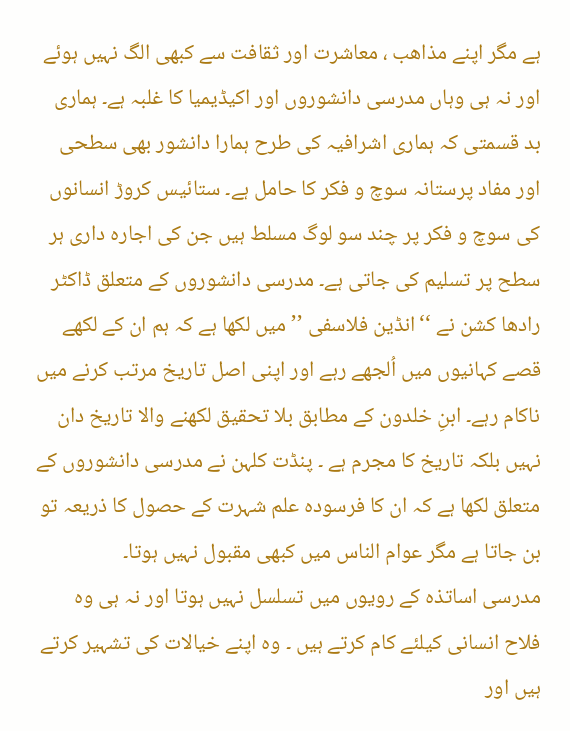ہے مگر اپنے مذاھب ، معاشرت اور ثقافت سے کبھی الگ نہیں ہوئے اور نہ ہی وہاں مدرسی دانشوروں اور اکیڈیمیا کا غلبہ ہے۔ ہماری بد قسمتی کہ ہماری اشرافیہ کی طرح ہمارا دانشور بھی سطحی اور مفاد پرستانہ سوچ و فکر کا حامل ہے۔ ستائیس کروڑ انسانوں کی سوچ و فکر پر چند سو لوگ مسلط ہیں جن کی اجارہ داری ہر سطح پر تسلیم کی جاتی ہے۔ مدرسی دانشوروں کے متعلق ڈاکٹر رادھا کشن نے ‘‘انڈین فلاسفی ’’میں لکھا ہے کہ ہم ان کے لکھے قصے کہانیوں میں اُلجھے رہے اور اپنی اصل تاریخ مرتب کرنے میں ناکام رہے۔ ابنِ خلدون کے مطابق بلا تحقیق لکھنے والا تاریخ دان نہیں بلکہ تاریخ کا مجرم ہے ۔ پنڈت کلہن نے مدرسی دانشوروں کے متعلق لکھا ہے کہ ان کا فرسودہ علم شہرت کے حصول کا ذریعہ تو بن جاتا ہے مگر عوام الناس میں کبھی مقبول نہیں ہوتا۔
مدرسی اساتذہ کے رویوں میں تسلسل نہیں ہوتا اور نہ ہی وہ فلاح انسانی کیلئے کام کرتے ہیں ۔ وہ اپنے خیالات کی تشہیر کرتے ہیں اور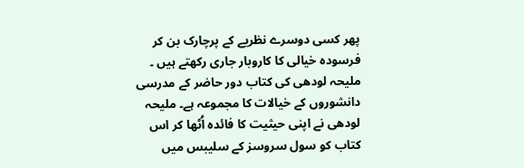پھر کسی دوسرے نظریے کے پرچارک بن کر فرسودہ خیالی کا کاروبار جاری رکھتے ہیں ۔ ملیحہ لودھی کی کتاب دور حاضر کے مدرسی دانشوروں کے خیالات کا مجموعہ ہے۔ ملیحہ لودھی نے اپنی حیثیت کا فائدہ اُٹھا کر اس کتاب کو سول سروسز کے سلیبس میں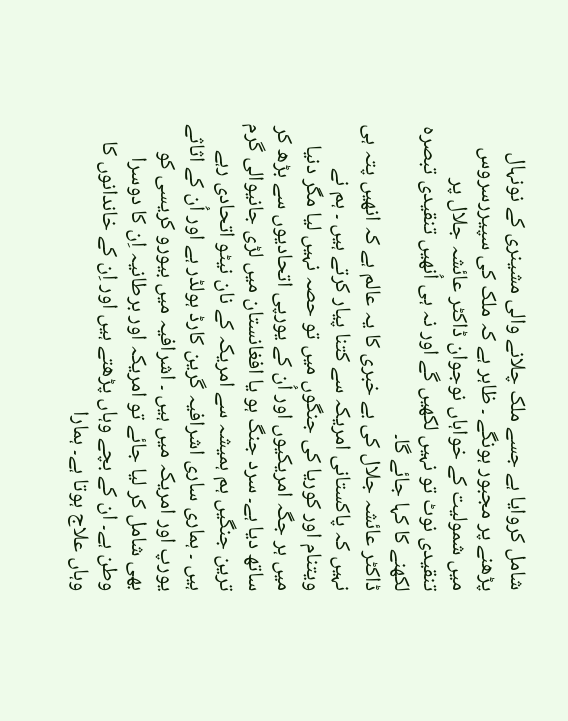شامل کروایا ہے جسے ملک چلانے والی مشینری کے نونہال پڑھنے پر مجبور ہونگے ۔ ظاہر ہے کہ ملک کی سپیررسروس میں شمولیت کے خواہاں نوجوان ڈاکٹر عائشہ جلال پر تنقیدی نوٹ تو نہیں لکھیں گے اور نہ ہی اُنھیں تنقیدی تبصرہ لکھنے کا کہا جائے گا۔
ڈاکٹر عائشہ جلال کی بے خبری کا یہ عالم ہے کہ انھیں پتہ ہی نہیں کہ پاکستانی امریکہ سے کتنا پیار کرتے ہیں ۔ ہم نے ویتنام اور کوریا کی جنگوں میں تو حصہ نہیں لیا مگر دنیا میں ہر جگہ امریکیوں اور اُن کے یورپی اتحادیوں سے بڑھ کر ساتھ دیا ہے۔ سرد جنگ ہو یا افغانستان میں لڑی جانیوالی گرم ترین جنگیں ہم ہمیشہ سے امریکہ کے نان نیٹو اتحادی رہے ہیں ۔ ہماری ساری اشرافیہ گرین کارڈ ہولڈر ہے اور اُن کے اثاثے یورپ اور امریکہ میں ہیں ۔ اشرافیہ میں بیورو کریسی کو بھی شامل کر لیا جائے تو امریکہ اور برطانیہ اِن کا دوسرا وطن ہے۔ ان کے بچے وہاں پڑھتے ہیں اور اِن کے خاندانوں کا وہاں علاج ہوتا ہے۔ ہمارا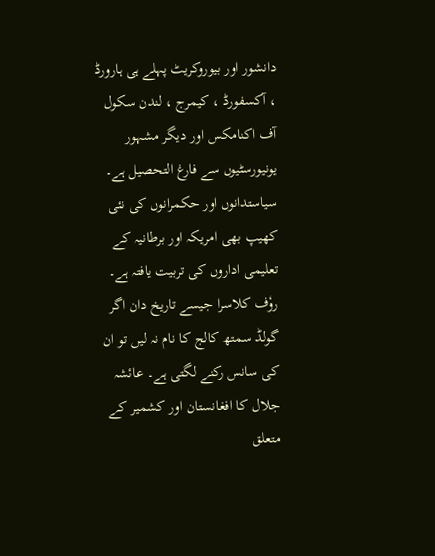دانشور اور بیوروکریٹ پہلے ہی ہارورڈ ، آکسفورڈ ، کیمرج ، لندن سکول آف اکنامکس اور دیگر مشہور یونیورسٹیوں سے فارغ التحصیل ہے۔
سیاستدانوں اور حکمرانوں کی نئی کھیپ بھی امریکہ اور برطانیہ کے تعلیمی اداروں کی تربیت یافتہ ہے۔ روٗف کلاسرا جیسے تاریخ دان اگر گولڈ سمتھ کالج کا نام نہ لیں تو ان کی سانس رکنے لگتی ہے۔ عائشہ جلال کا افغانستان اور کشمیر کے متعلق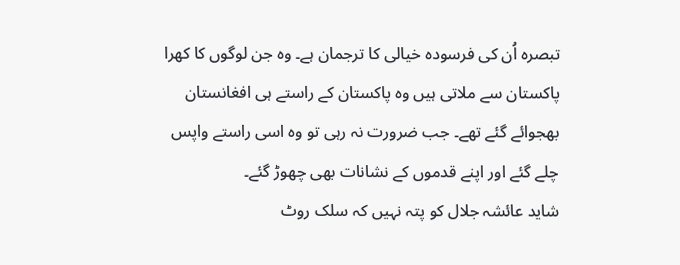تبصرہ اُن کی فرسودہ خیالی کا ترجمان ہے۔ وہ جن لوگوں کا کھرا پاکستان سے ملاتی ہیں وہ پاکستان کے راستے ہی افغانستان بھجوائے گئے تھے۔ جب ضرورت نہ رہی تو وہ اسی راستے واپس چلے گئے اور اپنے قدموں کے نشانات بھی چھوڑ گئے۔
شاید عائشہ جلال کو پتہ نہیں کہ سلک روٹ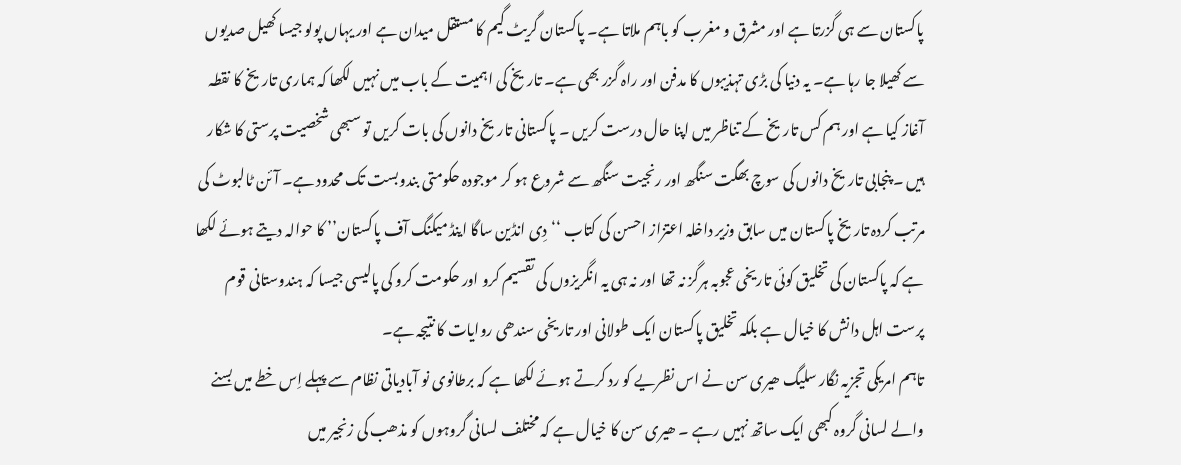پاکستان سے ہی گزرتا ہے اور مشرق و مغرب کو باہم ملاتا ہے۔ پاکستان گریٹ گیم کا مستقل میدان ہے اور یہاں پولو جیسا کھیل صدیوں سے کھیلا جا رہا ہے۔ یہ دنیا کی بڑی تہذیبوں کا مدفن اور راہ گزر بھی ہے۔ تاریخ کی اہمیت کے باب میں نہیں لکھا کہ ہماری تاریخ کا نقطہ آغاز کیا ہے اور ہم کس تاریخ کے تناظر میں اپنا حال درست کریں ۔ پاکستانی تاریخ دانوں کی بات کریں تو سبھی شخصیت پرستی کا شکار ہیں ۔ پنجابی تاریخ دانوں کی سوچ بھگت سنگھ اور رنجیت سنگھ سے شروع ہو کر موجودہ حکومتی بندوبست تک محدود ہے۔ آئن ٹالبوٹ کی مرتب کردہ تاریخ پاکستان میں سابق وزیر داخلہ اعتزاز احسن کی کتاب ‘‘دِی انڈین ساگا اینڈ میکنگ آف پاکستان’’ کا حوالہ دیتے ہوئے لکھا ہے کہ پاکستان کی تخلیق کوئی تاریخی عجوبہ ہرگز نہ تھا اور نہ ہی یہ انگریزوں کی تقسیم کرو اور حکومت کرو کی پالیسی جیسا کہ ہندوستانی قوم پرست اہل دانش کا خیال ہے بلکہ تخلیق پاکستان ایک طولانی اور تاریخی سندھی روایات کا نتیجہ ہے۔
تاہم امریکی تجزیہ نگار سلیگ ھیری سن نے اس نظریے کو رد کرتے ہوئے لکھا ہے کہ برطانوی نو آبادیاتی نظام سے پہلے اِس خطے میں بسنے والے لسانی گروہ کبھی ایک ساتھ نہیں رہے ۔ ھیری سن کا خیال ہے کہ مختلف لسانی گروہوں کو مذھب کی زنجیر میں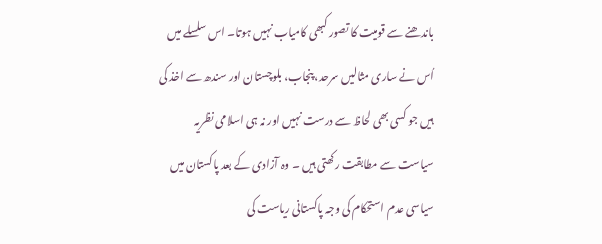باندھنے سے قومیت کا تصور کبھی کامیاب نہیں ہوتا۔ اس سلسلے میں اُس نے ساری مثالیں سرحد، پنجاب، بلوچستان اور سندھ سے اخذ کی ہیں جو کسی بھی لحاظ سے درست نہیں اور نہ ہی اسلامی نظریہ سیاست سے مطابقت رکھتی ہیں ۔ وہ آزادی کے بعد پاکستان میں سیاسی عدم استحکام کی وجہ پاکستانی ریاست کی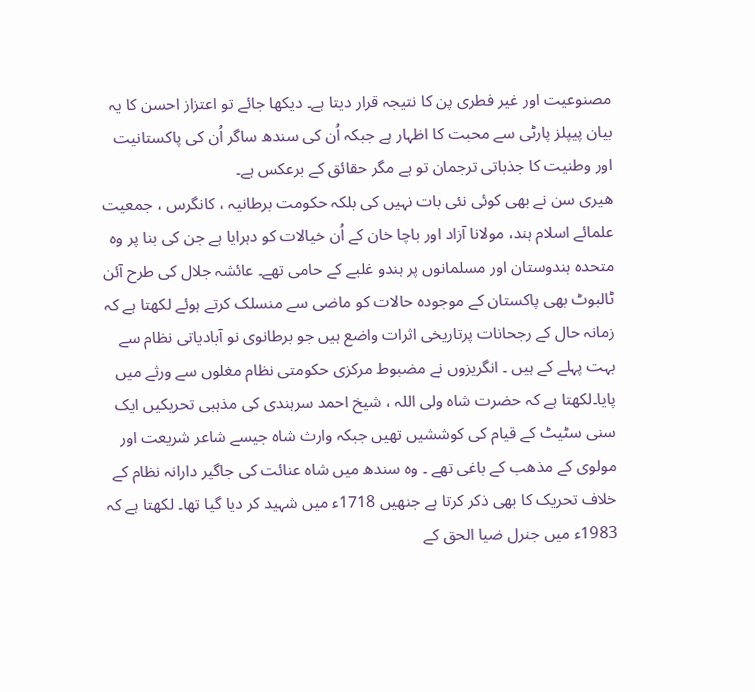مصنوعیت اور غیر فطری پن کا نتیجہ قرار دیتا ہے۔ دیکھا جائے تو اعتزاز احسن کا یہ بیان پیپلز پارٹی سے محبت کا اظہار ہے جبکہ اُن کی سندھ ساگر اُن کی پاکستانیت اور وطنیت کا جذباتی ترجمان تو ہے مگر حقائق کے برعکس ہے۔
ھیری سن نے بھی کوئی نئی بات نہیں کی بلکہ حکومت برطانیہ ، کانگرس ، جمعیت علمائے اسلام ہند، مولانا آزاد اور باچا خان کے اُن خیالات کو دہرایا ہے جن کی بنا پر وہ متحدہ ہندوستان اور مسلمانوں پر ہندو غلبے کے حامی تھے۔ عائشہ جلال کی طرح آئن ٹالبوٹ بھی پاکستان کے موجودہ حالات کو ماضی سے منسلک کرتے ہوئے لکھتا ہے کہ زمانہ حال کے رجحانات پرتاریخی اثرات واضع ہیں جو برطانوی نو آبادیاتی نظام سے بہت پہلے کے ہیں ۔ انگریزوں نے مضبوط مرکزی حکومتی نظام مغلوں سے ورثے میں پایا۔لکھتا ہے کہ حضرت شاہ ولی اللہ ، شیخ احمد سرہندی کی مذہبی تحریکیں ایک سنی سٹیٹ کے قیام کی کوششیں تھیں جبکہ وارث شاہ جیسے شاعر شریعت اور مولوی کے مذھب کے باغی تھے ۔ وہ سندھ میں شاہ عنائت کی جاگیر دارانہ نظام کے خلاف تحریک کا بھی ذکر کرتا ہے جنھیں 1718ء میں شہید کر دیا گیا تھا۔ لکھتا ہے کہ 1983ء میں جنرل ضیا الحق کے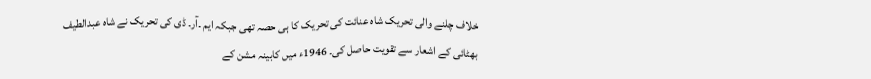خلاف چلنے والی تحریک شاہ عنائت کی تحریک کا ہی حصہ تھی جبکہ ایم ۔آر۔ ڈی کی تحریک نے شاہ عبدالطیف بھٹائی کے اشعار سے تقویت حاصل کی۔ 1946ء میں کابینہ مشن کے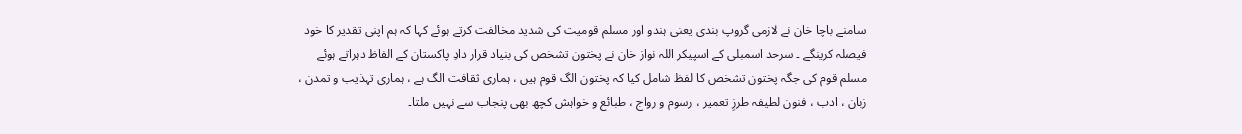سامنے باچا خان نے لازمی گروپ بندی یعنی ہندو اور مسلم قومیت کی شدید مخالفت کرتے ہوئے کہا کہ ہم اپنی تقدیر کا خود فیصلہ کرینگے ۔ سرحد اسمبلی کے اسپیکر اللہ نواز خان نے پختون تشخص کی بنیاد قرار دادِ پاکستان کے الفاظ دہراتے ہوئے مسلم قوم کی جگہ پختون تشخص کا لفظ شامل کیا کہ پختون الگ قوم ہیں ، ہماری ثقافت الگ ہے ، ہماری تہذیب و تمدن ، زبان ، ادب ، فنون لطیفہ طرزِ تعمیر ، رسوم و رواج ، طبائع و خواہش کچھ بھی پنجاب سے نہیں ملتا۔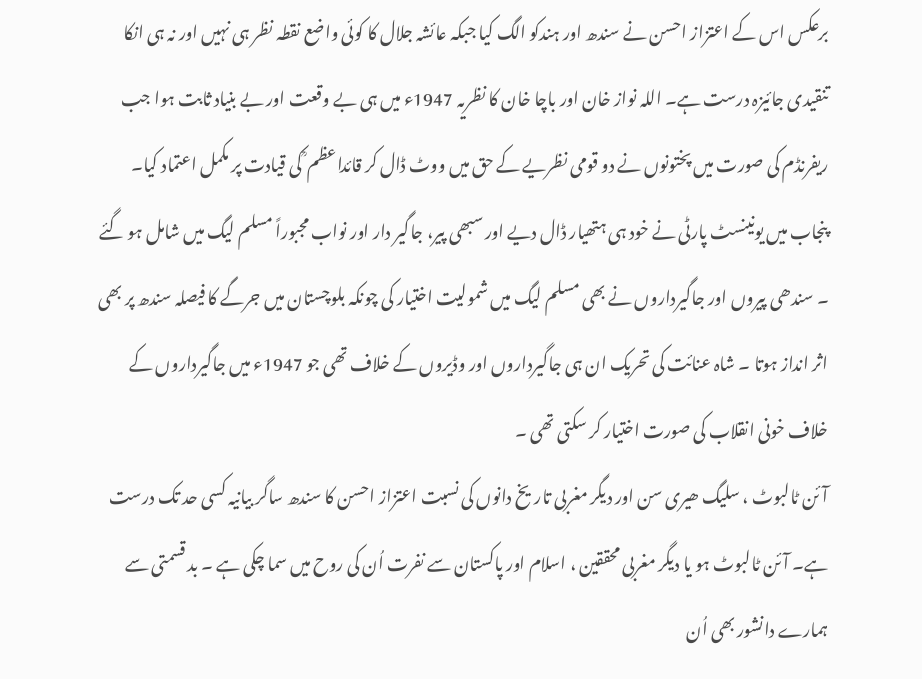برعکس اس کے اعتزاز احسن نے سندھ اور ہندکو الگ کیا جبکہ عائشہ جلال کا کوئی واضع نقطہ نظر ہی نہیں اور نہ ہی انکا تنقیدی جائیزہ درست ہے۔ اللہ نواز خان اور باچا خان کا نظریہ 1947ء میں ہی بے وقعت اور بے بنیاد ثابت ہوا جب ریفرنڈم کی صورت میں پختونوں نے دو قومی نظریے کے حق میں ووٹ ڈال کر قائداعظم ؒ کی قیادت پر مکمل اعتماد کیا۔
پنجاب میں یونینسٹ پارٹی نے خود ہی ہتھیار ڈال دیے اور سبھی پیر، جاگیر دار اور نواب مجبوراً مسلم لیگ میں شامل ہو گئے ۔ سندھی پیروں اور جاگیرداروں نے بھی مسلم لیگ میں شمولیت اختیار کی چونکہ بلوچستان میں جرگے کا فیصلہ سندھ پر بھی اثر انداز ہوتا ۔ شاہ عنائت کی تحریک ان ہی جاگیرداروں اور وڈیروں کے خلاف تھی جو 1947ء میں جاگیرداروں کے خلاف خونی انقلاب کی صورت اختیار کر سکتی تھی ۔
آئن ٹالبوٹ ، سلیگ ھیری سن اور دیگر مغربی تاریخ دانوں کی نسبت اعتزاز احسن کا سندھ ساگر بیانیہ کسی حد تک درست ہے۔ آئن ٹالبوٹ ہو یا دیگر مغربی محققین ، اسلام اور پاکستان سے نفرت اُن کی روح میں سما چکی ہے ۔ بد قسمتی سے ہمارے دانشور بھی اُن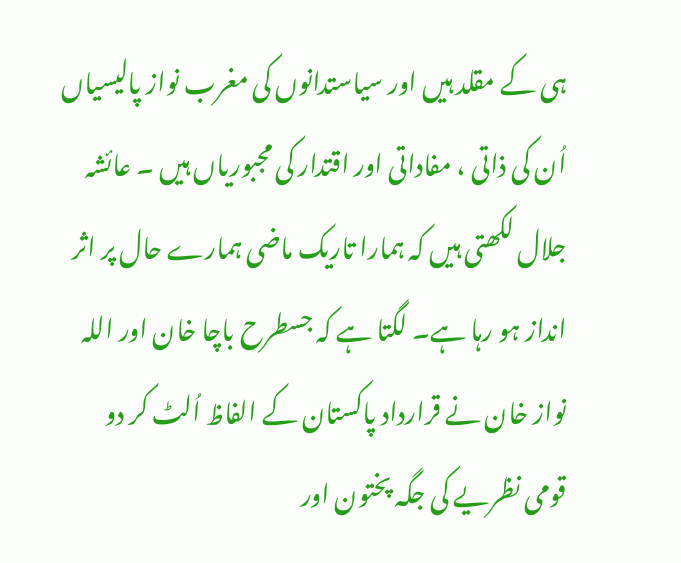ہی کے مقلد ہیں اور سیاستدانوں کی مغرب نواز پالیسیاں اُن کی ذاتی ، مفاداتی اور اقتدار کی مجبوریاں ہیں ۔ عائشہ جلال لکھتی ہیں کہ ہمارا تاریک ماضی ہمارے حال پر اثر انداز ہو رہا ہے۔ لگتا ہے کہ جسطرح باچا خان اور اللہ نواز خان نے قرارداد پاکستان کے الفاظ اُلٹ کر دو قومی نظریے کی جگہ پختون اور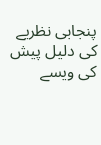پنجابی نظریے کی دلیل پیش کی ویسے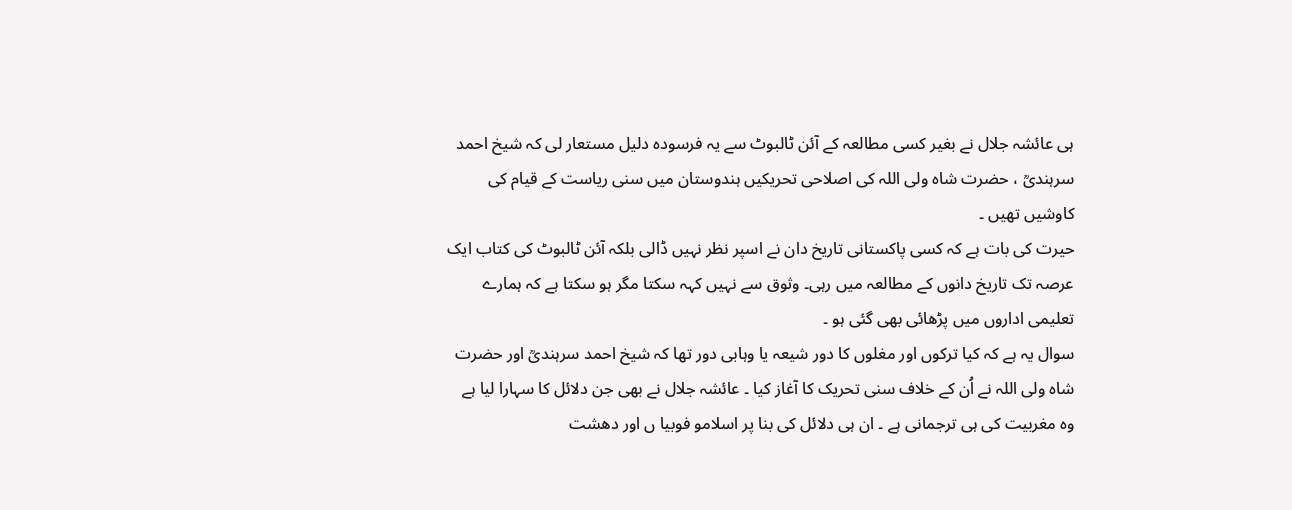ہی عائشہ جلال نے بغیر کسی مطالعہ کے آئن ٹالبوٹ سے یہ فرسودہ دلیل مستعار لی کہ شیخ احمد سرہندیؒ ، حضرت شاہ ولی اللہ کی اصلاحی تحریکیں ہندوستان میں سنی ریاست کے قیام کی کاوشیں تھیں ۔
حیرت کی بات ہے کہ کسی پاکستانی تاریخ دان نے اسپر نظر نہیں ڈالی بلکہ آئن ٹالبوٹ کی کتاب ایک عرصہ تک تاریخ دانوں کے مطالعہ میں رہی۔ وثوق سے نہیں کہہ سکتا مگر ہو سکتا ہے کہ ہمارے تعلیمی اداروں میں پڑھائی بھی گئی ہو ۔
سوال یہ ہے کہ کیا ترکوں اور مغلوں کا دور شیعہ یا وہابی دور تھا کہ شیخ احمد سرہندیؒ اور حضرت شاہ ولی اللہ نے اُن کے خلاف سنی تحریک کا آغاز کیا ۔ عائشہ جلال نے بھی جن دلائل کا سہارا لیا ہے وہ مغربیت کی ہی ترجمانی ہے ۔ ان ہی دلائل کی بنا پر اسلامو فوبیا ں اور دھشت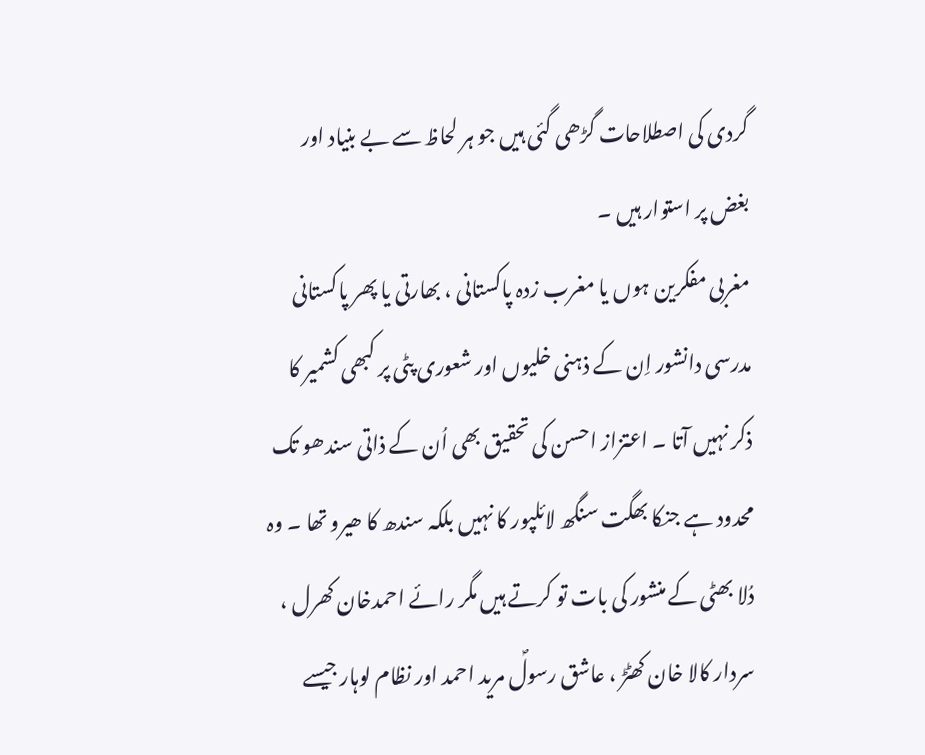گردی کی اصطلاحات گڑھی گئی ہیں جو ہر لحاظ سے بے بنیاد اور بغض پر استوار ہیں ۔
مغربی مفکرین ہوں یا مغرب زدہ پاکستانی ، بھارتی یا پھر پاکستانی مدرسی دانشور اِن کے ذہنی خلیوں اور شعوری پٹی پر کبھی کشمیر کا ذکر نہیں آتا ۔ اعتزاز احسن کی تحقیق بھی اُن کے ذاتی سندھو تک محدود ہے جنکا بھگت سنگھ لائلپور کا نہیں بلکہ سندھ کا ھیرو تھا ۔ وہ دُلا بھٹی کے منشور کی بات تو کرتے ہیں مگر رائے احمدخان کھرل ، سردار کالا خان کھٹڑ ، عاشق رسولؐ مرید احمد اور نظام لوہار جیسے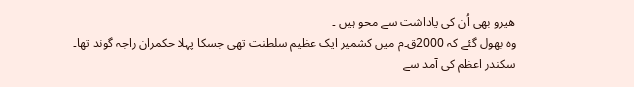ھیرو بھی اُن کی یاداشت سے محو ہیں ۔
وہ بھول گئے کہ 2000ق۔م میں کشمیر ایک عظیم سلطنت تھی جسکا پہلا حکمران راجہ گوند تھا۔
سکندر اعظم کی آمد سے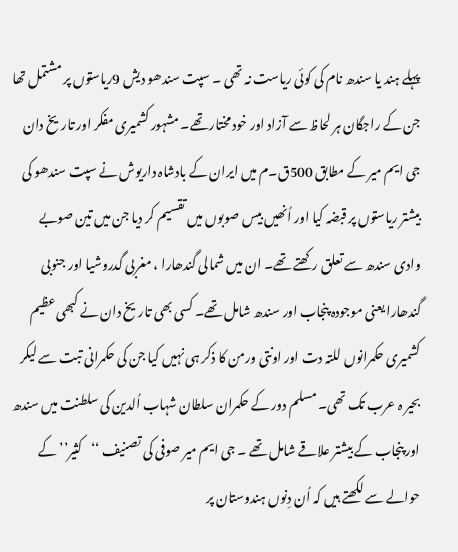پہلے ہند یا سندھ نام کی کوئی ریاست نہ تھی ۔ سپت سندھو دیش 9ریاستوں پر مشتمل تھا جن کے راجگان ہر لحاظ سے آزاد اور خود مختار تھے۔ مشہور کشمیری مفکر اور تاریخ دان جی ایم میر کے مطابق 500ق۔م میں ایران کے بادشاہ داریوش نے سپت سندھو کی بیشتر ریاستوں پر قبضہ کیا اور اُنھیں بیس صوبوں میں تقسیم کر دیا جن میں تین صوبے وادی سندھ سے تعلق رکھتے تھے۔ ان میں شمالی گندھارا ، مغربی گدروشیا اور جنوبی گندھارا یعنی موجودہ پنجاب اور سندھ شامل تھے۔ کسی بھی تاریخ دان نے کبھی عظیم کشمیری حکمرانوں للتہ دت اور اونتی ورمن کا ذکر ہی نہیں کیا جن کی حکمرانی تبت سے لیکر بحیر ہ عرب تک تھی۔ مسلم دور کے حکمران سلطان شہاب اُلدین کی سلطنت میں سندھ اور پنجاب کے بیشتر علاقے شامل تھے ۔ جی ایم میر صوفی کی تصنیف ‘‘کثیر’’ کے حوالے سے لکھتے ہیں کہ اُن دِنوں ہندوستان پر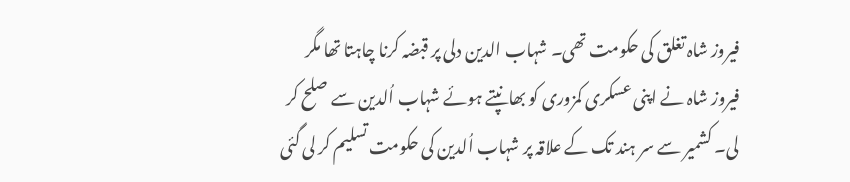فیروز شاہ تغلق کی حکومت تھی۔ شہاب الدین دلی پر قبضہ کرنا چاہتا تھا مگر فیروز شاہ نے اپنی عسکری کمزوری کو بھانپتے ہوئے شہاب اُلدین سے صلح کر لی۔ کشمیر سے سر ہند تک کے علاقہ پر شہاب اُلدین کی حکومت تسلیم کر لی گئی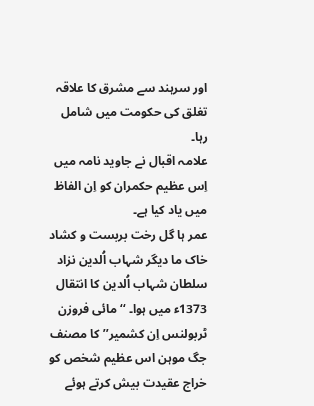اور سرہند سے مشرق کا علاقہ تغلق کی حکومت میں شامل رہا۔
علامہ اقبال نے جاوید نامہ میں اِس عظیم حکمران کو اِن الفاظ میں یاد کیا ہے۔
عمر ہا گل رخت بربست و کشاد
خاک ما دیگر شہاب اُلدین نزاد
سلطان شہاب اُلدین کا انتقال 1373ء میں ہوا۔ ‘‘مائی فروزن ٹربولنس اِن کشمیر’’ کا مصنف جگ موہن اس عظیم شخص کو خراج عقیدت بیش کرتے ہوئے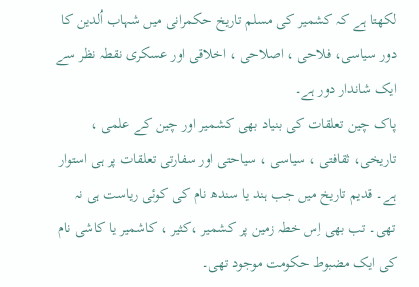لکھتا ہے کہ کشمیر کی مسلم تاریخ حکمرانی میں شہاب اُلدین کا دور سیاسی، فلاحی ، اصلاحی ، اخلاقی اور عسکری نقطہ نظر سے ایک شاندار دور ہے۔
پاک چین تعلقات کی بنیاد بھی کشمیر اور چین کے علمی ، تاریخی، ثقافتی ، سیاسی ، سیاحتی اور سفارتی تعلقات پر ہی استوار ہے۔ قدیم تاریخ میں جب ہند یا سندھ نام کی کوئی ریاست ہی نہ تھی۔ تب بھی اِس خطہ زمین پر کشمیر ،کثیر ، کاشمیر یا کاشی نام کی ایک مضبوط حکومت موجود تھی۔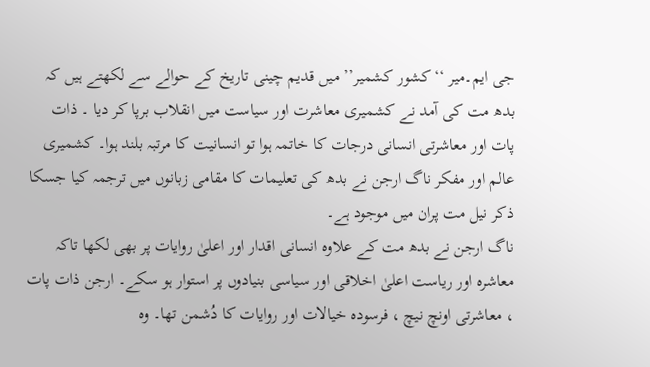جی ایم۔میر ‘‘کشور کشمیر’’ میں قدیم چینی تاریخ کے حوالے سے لکھتے ہیں کہ بدھ مت کی آمد نے کشمیری معاشرت اور سیاست میں انقلاب برپا کر دیا ۔ ذات پات اور معاشرتی انسانی درجات کا خاتمہ ہوا تو انسانیت کا مرتبہ بلند ہوا۔ کشمیری عالم اور مفکر ناگ ارجن نے بدھ کی تعلیمات کا مقامی زبانوں میں ترجمہ کیا جسکا ذکر نیل مت پران میں موجود ہے۔
ناگ ارجن نے بدھ مت کے علاوہ انسانی اقدار اور اعلیٰ روایات پر بھی لکھا تاکہ معاشرہ اور ریاست اعلیٰ اخلاقی اور سیاسی بنیادوں پر استوار ہو سکے۔ ارجن ذات پات ، معاشرتی اونچ نیچ ، فرسودہ خیالات اور روایات کا دُشمن تھا۔ وہ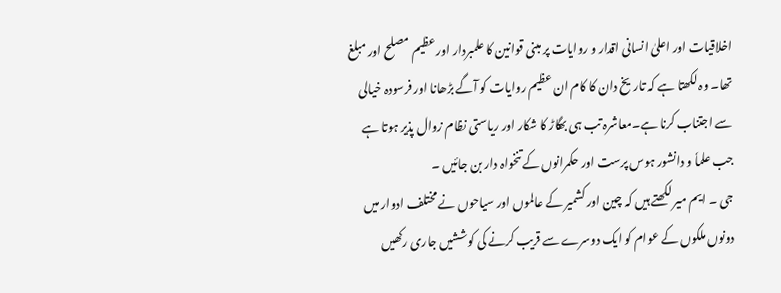اخلاقیات اور اعلیٰ انسانی اقدار و روایات پر مبنی قوانین کا علمبردار اور عظیم مصلح اور مبلغ تھا۔ وہ لکھتا ہے کہ تاریخ دان کا کام ان عظیم روایات کو آگے بڑھانا اور فرسودہ خیالی سے اجتناب کرنا ہے۔معاشرہ تب ہی بھگاڑ کا شکار اور ریاستی نظام زوال پذیر ہوتا ہے جب علماٗ و دانشور ہوس پرست اور حکمرانوں کے تنخواہ دار بن جائیں ۔
جی ۔ ایم میر لکھتے ہیں کہ چین اور کشمیر کے عالموں اور سیاحوں نے مختلف ادوار میں دونوں ملکوں کے عوام کو ایک دوسرے سے قریب کرنے کی کوششیں جاری رکھیں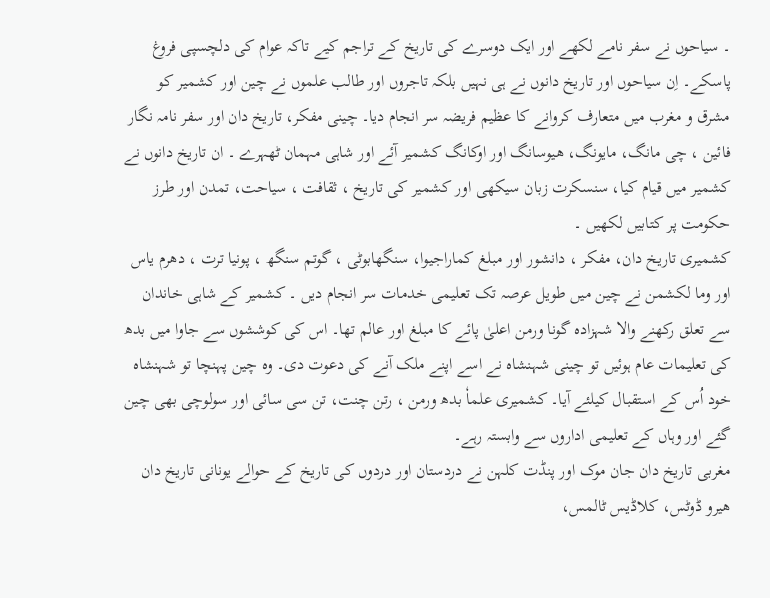۔ سیاحوں نے سفر نامے لکھے اور ایک دوسرے کی تاریخ کے تراجم کیے تاکہ عوام کی دلچسپی فروغ پاسکے۔ اِن سیاحوں اور تاریخ دانوں نے ہی نہیں بلکہ تاجروں اور طالب علموں نے چین اور کشمیر کو مشرق و مغرب میں متعارف کروانے کا عظیم فریضہ سر انجام دیا۔ چینی مفکر، تاریخ دان اور سفر نامہ نگار فائین ، چی مانگ، مایونگ، ھیوسانگ اور اوکانگ کشمیر آئے اور شاہی مہمان ٹھہرے ۔ ان تاریخ دانوں نے کشمیر میں قیام کیا، سنسکرت زبان سیکھی اور کشمیر کی تاریخ ، ثقافت ، سیاحت، تمدن اور طرز حکومت پر کتابیں لکھیں ۔
کشمیری تاریخ دان، مفکر ، دانشور اور مبلغ کماراجیوا، سنگھابوٹی ، گوتم سنگھ ، پونیا ترت ، دھرم یاس اور وما لکشمن نے چین میں طویل عرصہ تک تعلیمی خدمات سر انجام دیں ۔ کشمیر کے شاہی خاندان سے تعلق رکھنے والا شہزادہ گونا ورمن اعلیٰ پائے کا مبلغ اور عالم تھا۔ اس کی کوششوں سے جاوا میں بدھ کی تعلیمات عام ہوئیں تو چینی شہنشاہ نے اسے اپنے ملک آنے کی دعوت دی۔ وہ چین پہنچا تو شہنشاہ خود اُس کے استقبال کیلئے آیا۔ کشمیری علماٗ بدھ ورمن ، رتن چنت، تن سی سائی اور سولوچی بھی چین گئے اور وہاں کے تعلیمی اداروں سے وابستہ رہے۔
مغربی تاریخ دان جان موک اور پنڈت کلہن نے دردستان اور دردوں کی تاریخ کے حوالے یونانی تاریخ دان ھیرو ڈوٹس، کلاڈیس ٹالمس،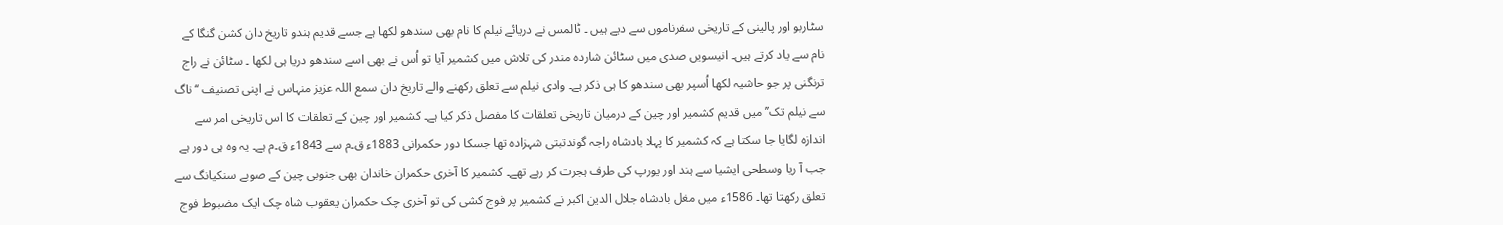سٹاربو اور پالینی کے تاریخی سفرناموں سے دیے ہیں ۔ ٹالمس نے دریائے نیلم کا نام بھی سندھو لکھا ہے جسے قدیم ہندو تاریخ دان کشن گنگا کے نام سے یاد کرتے ہیں۔ انیسویں صدی میں سٹائن شاردہ مندر کی تلاش میں کشمیر آیا تو اُس نے بھی اسے سندھو دریا ہی لکھا ۔ سٹائن نے راج ترنگنی پر جو حاشیہ لکھا اُسپر بھی سندھو کا ہی ذکر ہے۔ وادی نیلم سے تعلق رکھنے والے تاریخ دان سمع اللہ عزیز منہاس نے اپنی تصنیف ‘‘ناگ سے نیلم تک’’ میں قدیم کشمیر اور چین کے درمیان تاریخی تعلقات کا مفصل ذکر کیا ہے۔ کشمیر اور چین کے تعلقات کا اس تاریخی امر سے اندازہ لگایا جا سکتا ہے کہ کشمیر کا پہلا بادشاہ راجہ گوندتبتی شہزادہ تھا جسکا دور حکمرانی 1883ء ق۔م سے 1843ء ق۔م ہے۔ یہ وہ ہی دور ہے جب آ ریا وسطحی ایشیا سے ہند اور یورپ کی طرف ہجرت کر رہے تھے۔ کشمیر کا آخری حکمران خاندان بھی جنوبی چین کے صوبے سنکیانگ سے تعلق رکھتا تھا۔ 1586ء میں مغل بادشاہ جلال الدین اکبر نے کشمیر پر فوج کشی کی تو آخری چک حکمران یعقوب شاہ چک ایک مضبوط فوج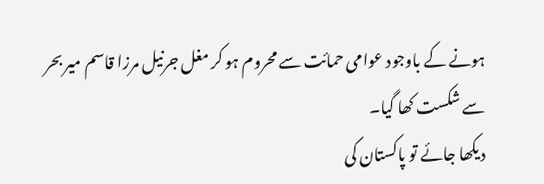ہونے کے باوجود عوامی حمائت سے محروم ہو کر مغل جرنیل مرزا قاسم میر بحر سے شکست کھا گیا۔
دیکھا جائے تو پاکستان کی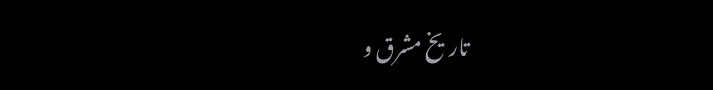تاریخ مشرق و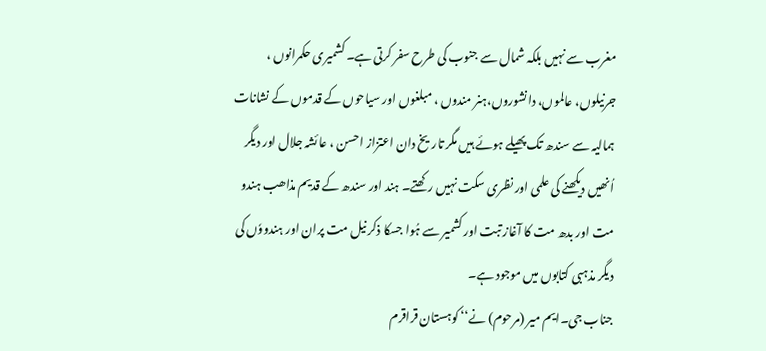مغرب سے نہیں بلکہ شمال سے جنوب کی طرح سفر کرتى ہے۔ کشمیری حکمرانوں ، جرنیلوں، عالموں، دانشوروں،ہنر مندوں ، مبلغوں اور سیاحوں کے قدموں کے نشانات ہمالیہ سے سندھ تک پھیلے ہوئے ہیں مگر تاریخ دان اعتزاز احسن ، عائشہ جلال اور دیگر اُنھیں دیکھنے کی علمی اور نظری سکت نہیں رکھتے۔ ہند اور سندھ کے قدیم مذاھب ہندو مت اور بدھ مت کا آغاز تبت اور کشمیر سے ہُوا جسکا ذکر نیل مت پران اور ہندووٗں کی دیگر مذہبی کتابوں میں موجود ہے۔
جناب جی۔ایم میر (مرحوم) نے‘‘ کوہستان قراقرم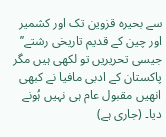سے بحیرہ قزوین تک اور کشمیر اور چین کے قدیم تاریخی رشتے’’ جیسی تحریریں تو لکھی ہیں مگر پاکستان کے ادبی مافیا نے کبھی انھیں مقبول عام ہی نہیں ہُونے دیا۔ (جاری ہے)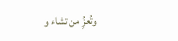وتُعزُِ من تشاء و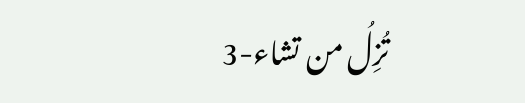تُزِلُ من تشاء-3